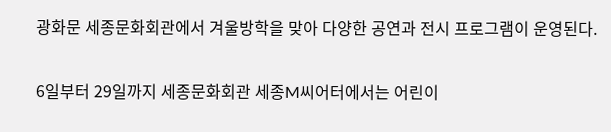광화문 세종문화회관에서 겨울방학을 맞아 다양한 공연과 전시 프로그램이 운영된다.

6일부터 29일까지 세종문화회관 세종M씨어터에서는 어린이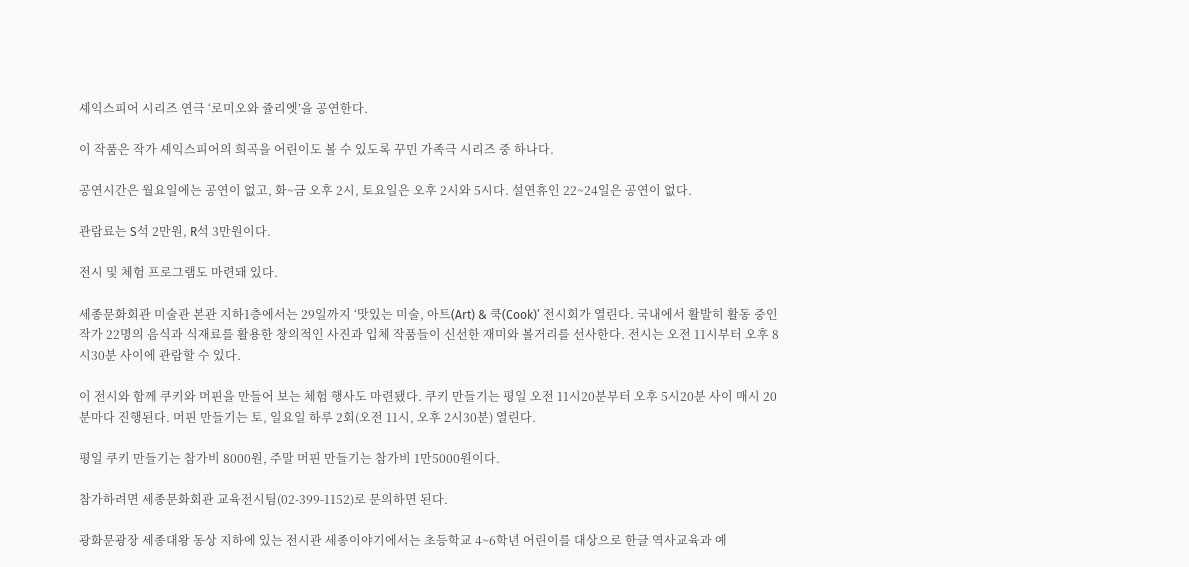셰익스피어 시리즈 연극 ‘로미오와 쥴리엣’을 공연한다.

이 작품은 작가 셰익스피어의 희곡을 어린이도 볼 수 있도록 꾸민 가족극 시리즈 중 하나다.

공연시간은 월요일에는 공연이 없고, 화~금 오후 2시, 토요일은 오후 2시와 5시다. 설연휴인 22~24일은 공연이 없다.

관람료는 S석 2만원, R석 3만원이다.

전시 및 체험 프로그램도 마련돼 있다.

세종문화회관 미술관 본관 지하1층에서는 29일까지 ‘맛있는 미술, 아트(Art) & 쿡(Cook)’ 전시회가 열린다. 국내에서 활발히 활동 중인 작가 22명의 음식과 식재료를 활용한 창의적인 사진과 입체 작품들이 신선한 재미와 볼거리를 선사한다. 전시는 오전 11시부터 오후 8시30분 사이에 관람할 수 있다.

이 전시와 함께 쿠키와 머핀을 만들어 보는 체험 행사도 마련됐다. 쿠키 만들기는 평일 오전 11시20분부터 오후 5시20분 사이 매시 20분마다 진행된다. 머핀 만들기는 토, 일요일 하루 2회(오전 11시, 오후 2시30분) 열린다.

평일 쿠키 만들기는 참가비 8000원, 주말 머핀 만들기는 참가비 1만5000원이다.

참가하려면 세종문화회관 교육전시팀(02-399-1152)로 문의하면 된다.

광화문광장 세종대왕 동상 지하에 있는 전시관 세종이야기에서는 초등학교 4~6학년 어린이를 대상으로 한글 역사교육과 예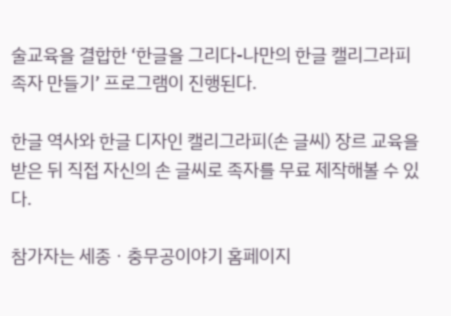술교육을 결합한 ‘한글을 그리다-나만의 한글 캘리그라피 족자 만들기’ 프로그램이 진행된다.

한글 역사와 한글 디자인 캘리그라피(손 글씨) 장르 교육을 받은 뒤 직접 자신의 손 글씨로 족자를 무료 제작해볼 수 있다.

참가자는 세종ㆍ충무공이야기 홈페이지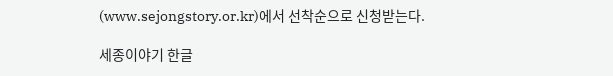(www.sejongstory.or.kr)에서 선착순으로 신청받는다.

세종이야기 한글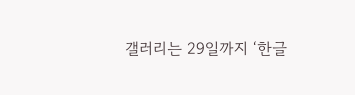갤러리는 29일까지 ‘한글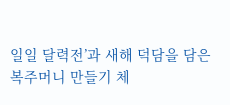일일 달력전’과 새해 덕담을 담은 복주머니 만들기 체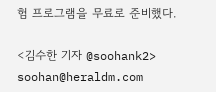험 프로그램을 무료로 준비했다.

<김수한 기자 @soohank2> soohan@heraldm.com